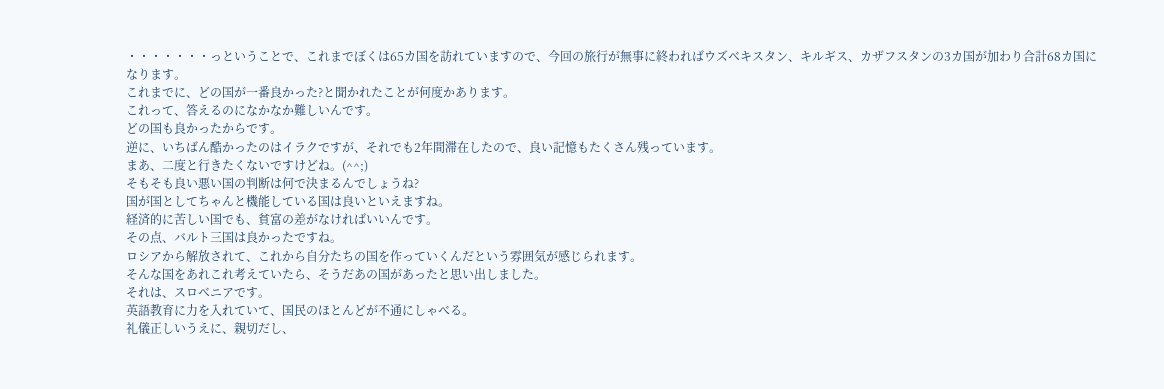・・・・・・・っということで、これまでぼくは65カ国を訪れていますので、今回の旅行が無事に終わればウズベキスタン、キルギス、カザフスタンの3カ国が加わり合計68カ国になります。
これまでに、どの国が一番良かった?と聞かれたことが何度かあります。
これって、答えるのになかなか難しいんです。
どの国も良かったからです。
逆に、いちばん酷かったのはイラクですが、それでも2年間滞在したので、良い記憶もたくさん残っています。
まあ、二度と行きたくないですけどね。(^^;)
そもそも良い悪い国の判断は何で決まるんでしょうね?
国が国としてちゃんと機能している国は良いといえますね。
経済的に苦しい国でも、貧富の差がなければいいんです。
その点、バルト三国は良かったですね。
ロシアから解放されて、これから自分たちの国を作っていくんだという雰囲気が感じられます。
そんな国をあれこれ考えていたら、そうだあの国があったと思い出しました。
それは、スロベニアです。
英語教育に力を入れていて、国民のほとんどが不通にしゃべる。
礼儀正しいうえに、親切だし、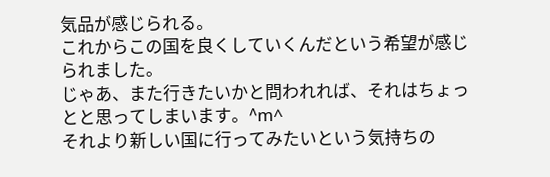気品が感じられる。
これからこの国を良くしていくんだという希望が感じられました。
じゃあ、また行きたいかと問われれば、それはちょっとと思ってしまいます。^m^
それより新しい国に行ってみたいという気持ちの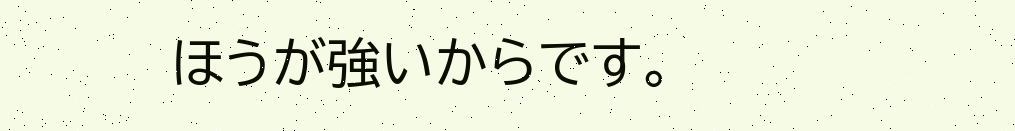ほうが強いからです。